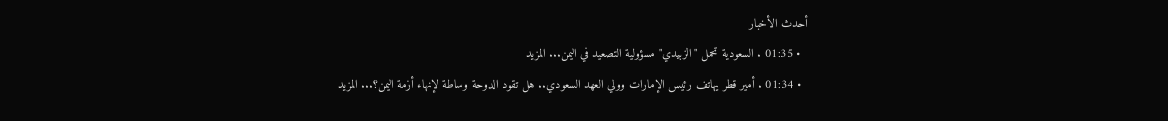أحدث الأخبار
  • 01:35 . السعودية تحمل "الزبيدي" مسؤولية التصعيد في اليمن... المزيد
  • 01:34 . أمير قطر يهاتف رئيس الإمارات وولي العهد السعودي.. هل تقود الدوحة وساطة لإنهاء أزمة اليمن؟... المزيد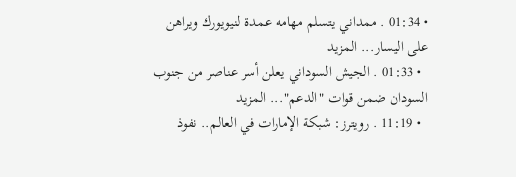• 01:34 . ممداني يتسلم مهامه عمدة لنيويورك ويراهن على اليسار... المزيد
  • 01:33 . الجيش السوداني يعلن أسر عناصر من جنوب السودان ضمن قوات "الدعم"... المزيد
  • 11:19 . رويترز: شبكة الإمارات في العالم.. نفوذ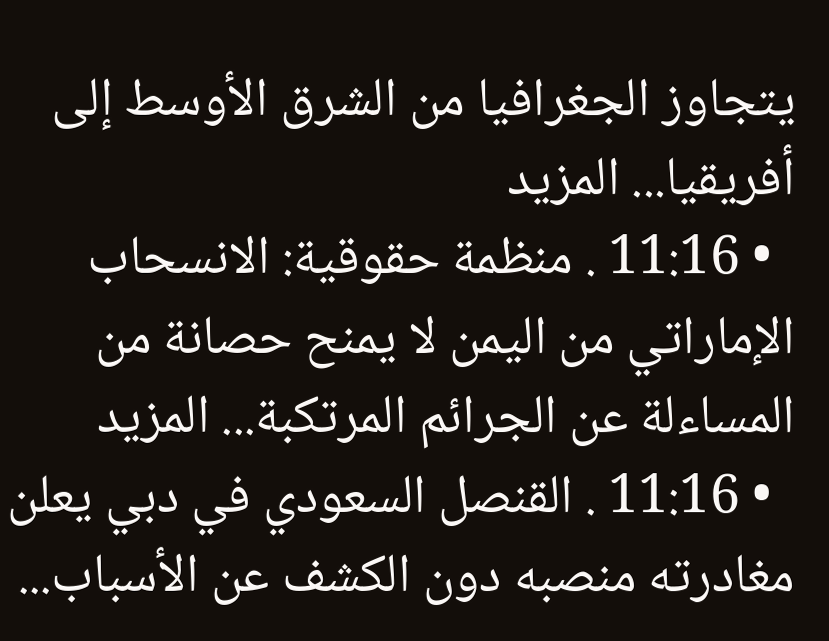يتجاوز الجغرافيا من الشرق الأوسط إلى أفريقيا... المزيد
  • 11:16 . منظمة حقوقية: الانسحاب الإماراتي من اليمن لا يمنح حصانة من المساءلة عن الجرائم المرتكبة... المزيد
  • 11:16 . القنصل السعودي في دبي يعلن مغادرته منصبه دون الكشف عن الأسباب...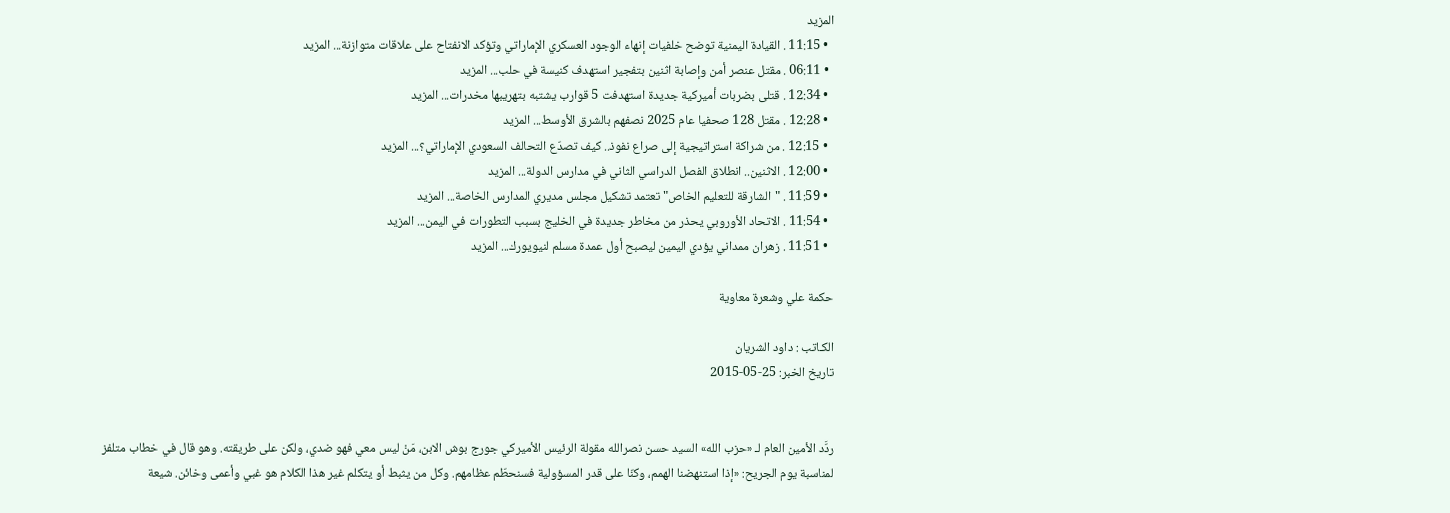المزيد
  • 11:15 . القيادة اليمنية توضح خلفيات إنهاء الوجود العسكري الإماراتي وتؤكد الانفتاح على علاقات متوازنة... المزيد
  • 06:11 . مقتل عنصر أمن وإصابة اثنين بتفجير استهدف كنيسة في حلب... المزيد
  • 12:34 . قتلى بضربات أميركية جديدة استهدفت 5 قوارب يشتبه بتهريبها مخدرات... المزيد
  • 12:28 . مقتل 128 صحفيا عام 2025 نصفهم بالشرق الأوسط... المزيد
  • 12:15 . من شراكة استراتيجية إلى صراع نفوذ.. كيف تصدّع التحالف السعودي الإماراتي؟... المزيد
  • 12:00 . الاثنين.. انطلاق الفصل الدراسي الثاني في مدارس الدولة... المزيد
  • 11:59 . "الشارقة للتعليم الخاص" تعتمد تشكيل مجلس مديري المدارس الخاصة... المزيد
  • 11:54 . الاتحاد الأوروبي يحذر من مخاطر جديدة في الخليج بسبب التطورات في اليمن... المزيد
  • 11:51 . زهران ممداني يؤدي اليمين ليصبح أول عمدة مسلم لنيويورك... المزيد

حكمة علي وشعرة معاوية

الكـاتب : داود الشريان
تاريخ الخبر: 25-05-2015


ردَّد الأمين العام لـ «حزب الله» السيد حسن نصرالله مقولة الرئيس الأميركي جورج بوش الابن، مَنْ ليس معي فهو ضدي، ولكن على طريقته. وهو قال في خطاب متلفز لمناسبة يوم الجريح: «إذا استنهضنا الهمم، وكنّا على قدر المسؤولية فسنحطّم عظامهم. وكل من يثبط أو يتكلم غير هذا الكلام هو غبي وأعمى وخائن. شيعة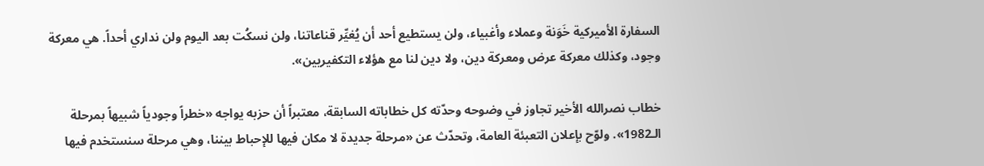السفارة الأميركية خَوَنة وعملاء وأغبياء، ولن يستطيع أحد أن يُغيِّر قناعاتنا، ولن نسكُت بعد اليوم ولن نداري أحداً. هي معركة وجود، وكذلك معركة عرض ومعركة دين، ولا دين لنا مع هؤلاء التكفيريين».

خطاب نصرالله الأخير تجاوز في وضوحه وحدّته كل خطاباته السابقة، معتبراً أن حزبه يواجه «خطراً وجودياً شبيهاً بمرحلة الـ1982». ولوّح بإعلان التعبئة العامة، وتحدّث عن «مرحلة جديدة لا مكان فيها للإحباط بيننا، وهي مرحلة سنستخدم فيها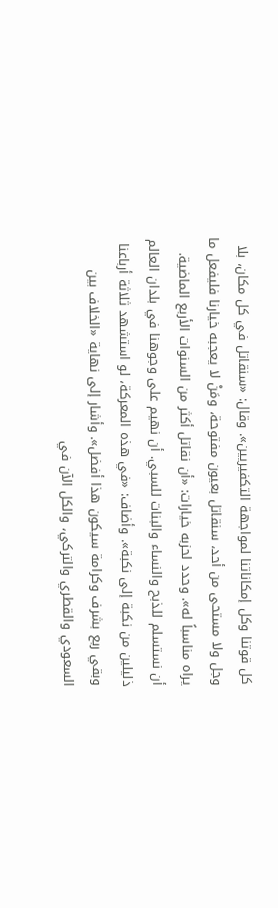كل قوتنا وكل إمكاناتنا لمواجهة التكفيريين». وقال: «سنقاتل في كل مكان، بلا وجل ولا مستحى من أحد، سنقاتل بعيون مفتوحة، ومَنْ لا يعجبه خيارنا فليفعل ما يراه مناسباً له». وحدد لحزبه خيارات: «أن نقاتل أكثر من السنوات الأربع الماضية. أن نستسلم للذبح والنساء والبنات للسبي. أن نهيم على وجوهنا في بلدان العالم ذليلين من نكبة إلى نكبة». وأضاف: «في هذه المعركة، لو استشهد ثلاثة أرباعنا وبقي ربع بشرف وكرامة سيكون هذا أفضل». وأشار إلى نهاية «الخلاف بين السعودي والقطري والتركي، والكل الآن في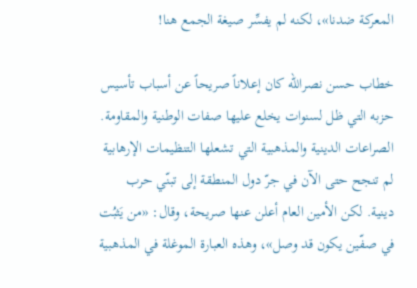المعركة ضدنا»، لكنه لم يفسِّر صيغة الجمع هنا!

خطاب حسن نصرالله كان إعلاناً صريحاً عن أسباب تأسيس حزبه التي ظل لسنوات يخلع عليها صفات الوطنية والمقاومة. الصراعات الدينية والمذهبية التي تشعلها التنظيمات الإرهابية لم تنجح حتى الآن في جرّ دول المنطقة إلى تبنّي حرب دينية. لكن الأمين العام أعلن عنها صريحة، وقال: «من يَثبُت في صفّين يكون قد وصل»، وهذه العبارة الموغلة في المذهبية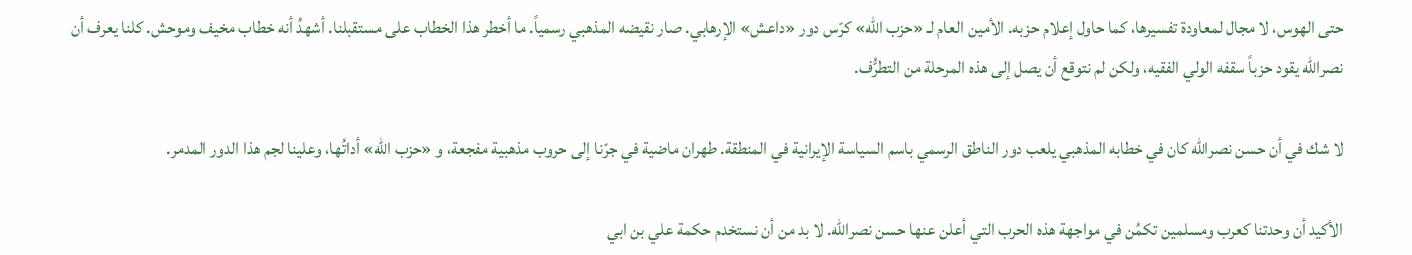حتى الهوس، لا مجال لمعاودة تفسيرها، كما حاول إعلام حزبه. الأمين العام لـ «حزب الله» كرّس دور «داعش» الإرهابي. صار نقيضه المذهبي رسمياً. ما أخطر هذا الخطاب على مستقبلنا. أشهدُ أنه خطاب مخيف وموحش. كلنا يعرف أن نصرالله يقود حزباً سقفه الولي الفقيه، ولكن لم نتوقع أن يصل إلى هذه المرحلة من التطرُّف.

لا شك في أن حسن نصرالله كان في خطابه المذهبي يلعب دور الناطق الرسمي باسم السياسة الإيرانية في المنطقة. طهران ماضية في جرّنا إلى حروب مذهبية مفجعة، و «حزب الله» أداتُها، وعلينا لجم هذا الدور المدمر.

الأكيد أن وحدتنا كعرب ومسلمين تكمُن في مواجهة هذه الحرب التي أعلن عنها حسن نصرالله. لا بد من أن نستخدم حكمة علي بن ابي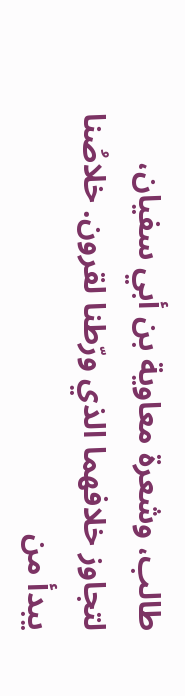طالب، وشعرة معاوية بن أبي سفيان، لتجاوز خلافهما الذي ورّطنا لقرون. خلاصُنا يبدأ من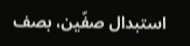استبدال صفّين، بصف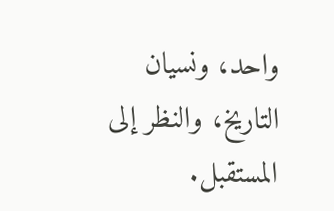واحد، ونسيان التاريخ، والنظر إلى المستقبل.